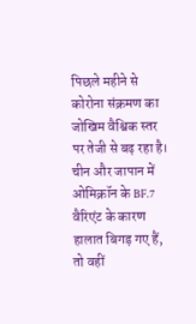पिछले महीने से कोरोना संक्रमण का जोखिम वैश्विक स्तर पर तेजी से बढ़ रहा है। चीन और जापान में ओमिक्रॉन के BF.7 वैरिएंट के कारण हालात बिगड़ गए हैं, तो वहीं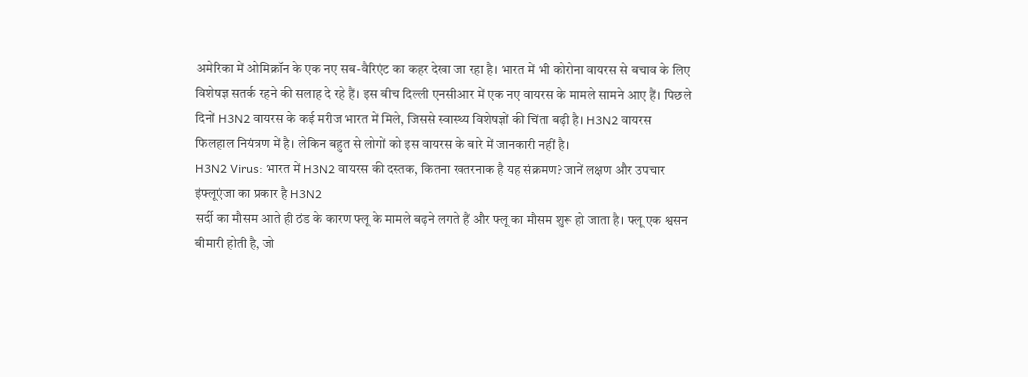अमेरिका में ओमिक्रॉन के एक नए सब-वैरिएंट का कहर देखा जा रहा है। भारत में भी कोरोना वायरस से बचाव के लिए विशेषज्ञ सतर्क रहने की सलाह दे रहे हैं। इस बीच दिल्ली एनसीआर में एक नए वायरस के मामले सामने आए हैं। पिछले दिनों H3N2 वायरस के कई मरीज भारत में मिले, जिससे स्वास्थ्य विशेषज्ञों की चिंता बढ़ी है। H3N2 वायरस फिलहाल नियंत्रण में है। लेकिन बहुत से लोगों को इस वायरस के बारे में जानकारी नहीं है।
H3N2 Virus: भारत में H3N2 वायरस की दस्तक, कितना खतरनाक है यह संक्रमण? जानें लक्षण और उपचार
इंफ्लूएंजा का प्रकार है H3N2
सर्दी का मौसम आते ही ठंड के कारण फ्लू के मामले बढ़ने लगते हैं और फ्लू का मौसम शुरू हो जाता है। फ्लू एक श्वसन बीमारी होती है, जो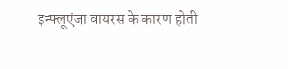इन्फ्लूएंजा वायरस के कारण होती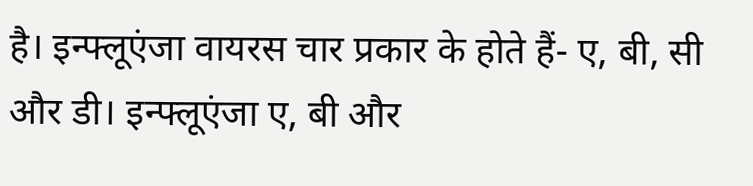है। इन्फ्लूएंजा वायरस चार प्रकार के होते हैं- ए, बी, सी और डी। इन्फ्लूएंजा ए, बी और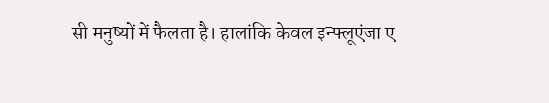सी मनुष्यों में फैलता है। हालांकि केवल इन्फ्लूएंजा ए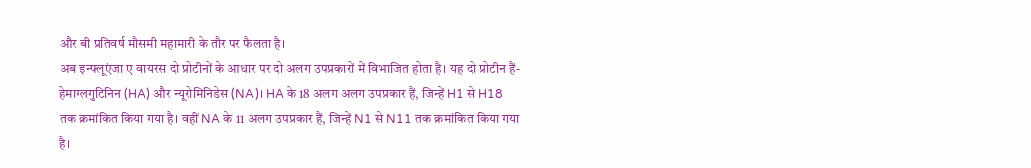और बी प्रतिवर्ष मौसमी महामारी के तौर पर फैलता है।
अब इन्फ्लूएंजा ए वायरस दो प्रोटीनों के आधार पर दो अलग उपप्रकारों में विभाजित होता है। यह दो प्रोटीन हैं- हेमाग्लगुटिनिन (HA) और न्यूरोमिनिडेस (NA)। HA के 18 अलग अलग उपप्रकार हैं, जिन्हें H1 से H18 तक क्रमांकित किया गया है। वहीं NA के 11 अलग उपप्रकार हैं, जिन्हें N1 से N11 तक क्रमांकित किया गया है।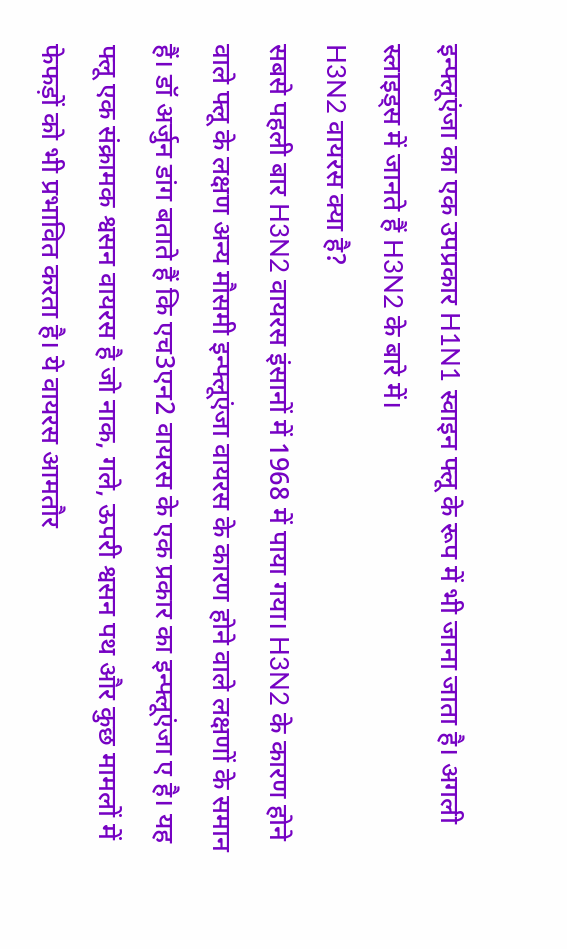इन्फ्लूएंजा का एक उपप्रकार H1N1 स्वाइन फ्लू के रूप में भी जाना जाता है। अगली स्लाइड्स में जानते हैं H3N2 के बारे में।
H3N2 वायरस क्या है?
सबसे पहली बार H3N2 वायरस इंसानों में 1968 में पाया गया। H3N2 के कारण होने वाले फ्लू के लक्षण अन्य मौसमी इन्फ्लूएंजा वायरस के कारण होने वाले लक्षणों के समान हैं। डॉ अर्जुन डांग बताते हैं कि एच3एन2 वायरस के एक प्रकार का इन्फ्लूएंजा ए है। यह फ्लू एक संक्रामक श्वसन वायरस है जो नाक, गले, ऊपरी श्वसन पथ और कुछ मामलों में फेफड़ों को भी प्रभावित करता है। ये वायरस आमतौर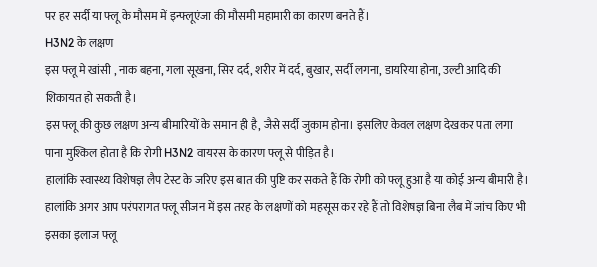पर हर सर्दी या फ्लू के मौसम में इन्फ्लूएंजा की मौसमी महामारी का कारण बनते हैं।
H3N2 के लक्षण
इस फ्लू मे खांसी , नाक बहना, गला सूखना, सिर दर्द, शरीर में दर्द, बुखार, सर्दी लगना, डायरिया होना, उल्टी आदि की शिकायत हो सकती है।
इस फ्लू की कुछ लक्षण अन्य बीमारियों के समान ही है, जैसे सर्दी जुकाम होना। इसलिए केवल लक्षण देखकर पता लगा पाना मुश्किल होता है कि रोगी H3N2 वायरस के कारण फ्लू से पीड़ित है।
हालांकि स्वास्थ्य विशेषज्ञ लैप टेस्ट के जरिए इस बात की पुष्टि कर सकते हैं कि रोगी को फ्लू हुआ है या कोई अन्य बीमारी है। हालांकि अगर आप परंपरागत फ्लू सीजन में इस तरह के लक्षणों को महसूस कर रहे हैं तो विशेषज्ञ बिना लैब में जांच किए भी इसका इलाज फ्लू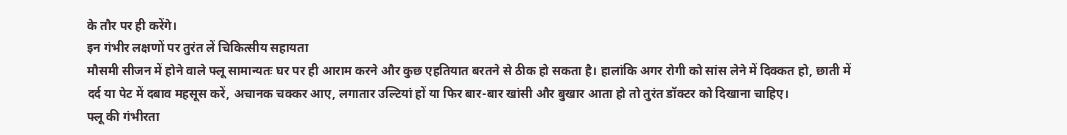के तौर पर ही करेंगे।
इन गंभीर लक्षणों पर तुरंत लें चिकित्सीय सहायता
मौसमी सीजन में होने वाले फ्लू सामान्यतः घर पर ही आराम करने और कुछ एहतियात बरतने से ठीक हो सकता है। हालांकि अगर रोगी को सांस लेने में दिक्कत हो, छाती में दर्द या पेट में दबाव महसूस करें, अचानक चक्कर आए, लगातार उल्टियां हों या फिर बार-बार खांसी और बुखार आता हो तो तुरंत डॉक्टर को दिखाना चाहिए।
फ्लू की गंभीरता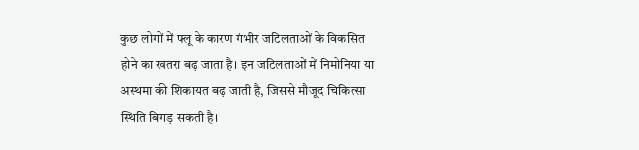कुछ लोगों में फ्लू के कारण गंभीर जटिलताओं के विकसित होने का खतरा बढ़ जाता है। इन जटिलताओं में निमोनिया या अस्थमा की शिकायत बढ़ जाती है, जिससे मौजूद चिकित्सा स्थिति बिगड़ सकती है।